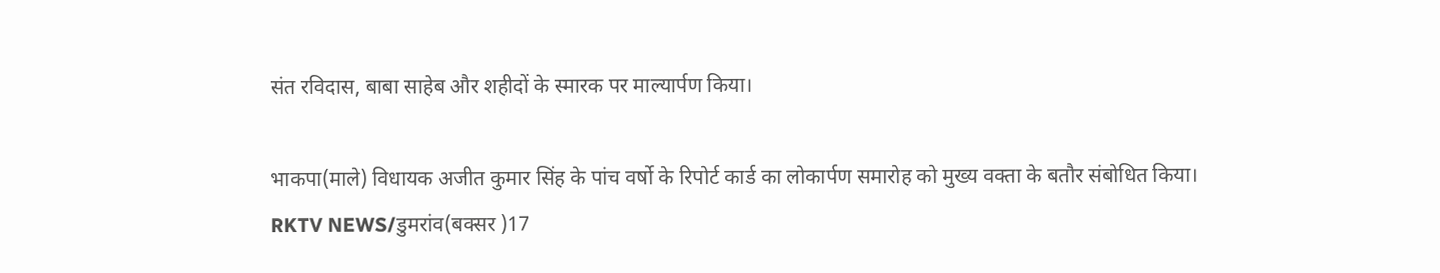संत रविदास, बाबा साहेब और शहीदों के स्मारक पर माल्यार्पण किया।

भाकपा(माले) विधायक अजीत कुमार सिंह के पांच वर्षो के रिपोर्ट कार्ड का लोकार्पण समारोह को मुख्य वक्ता के बतौर संबोधित किया।
RKTV NEWS/डुमरांव(बक्सर )17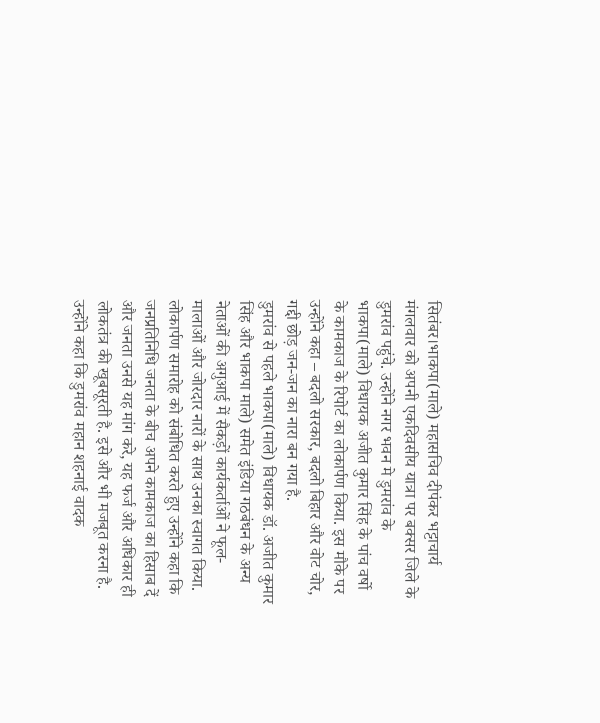सितंबर।भाकपा(माले) महासचिव दीपंकर भट्टाचार्य मंगलवार को अपनी एकदिवसीय यात्रा पर बक्सर जिले के डुमरांव पहुंचे. उन्होंने नगर भवन मे डुमरांव के भाकपा(माले) विधायक अजीत कुमार सिंह के पांच वर्षो के कामकाज के रिपोर्ट का लोकार्पण किया. इस मौके पर उन्होंने कहा – बदलो सरकार, बदलो बिहार और वोट चोर, गद्दी छोड़ जन-जन का नारा बन गया है.
डुमरांव से पहले भाकपा(माले) विधायक डॉ. अजीत कुमार सिंह और भाकपा माले) समेत इंडिया गठबंधन के अन्य नेताओं की अगुआई में सैकड़ों कार्यकर्ताओं ने फूल-मालाओं और जोरदार नारों के साथ उनका स्वागत किया.
लोकार्पण समारोह को संबोधित करते हुए उन्होंने कहा कि जनप्रतिनिधि जनता के बीच अपने कामकाज का हिसाब दें और जनता उनसे यह मांग करे, यह फर्ज और अधिकार ही लोकतंत्र की खूबसूरती है. इसे और भी मजबूत करना है.
उन्होंने कहा कि डुमरांव महान शहनाई वादक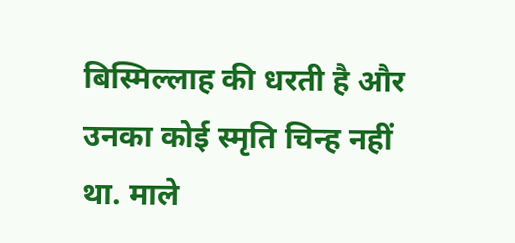बिस्मिल्लाह की धरती है और उनका कोई स्मृति चिन्ह नहीं था. माले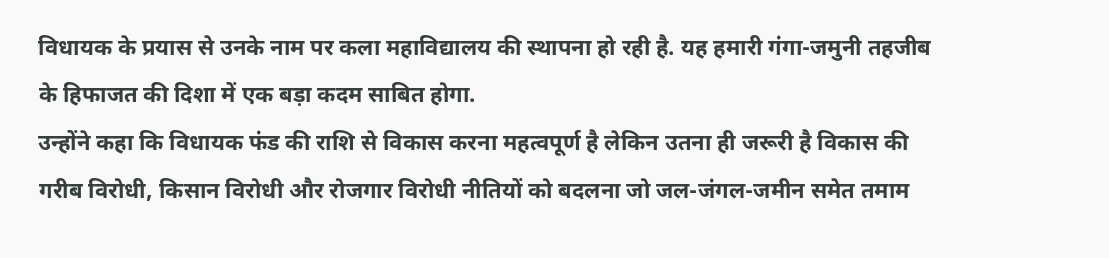विधायक के प्रयास से उनके नाम पर कला महाविद्यालय की स्थापना हो रही है. यह हमारी गंगा-जमुनी तहजीब के हिफाजत की दिशा में एक बड़ा कदम साबित होगा.
उन्होंने कहा कि विधायक फंड की राशि से विकास करना महत्वपूर्ण है लेकिन उतना ही जरूरी है विकास की गरीब विरोधी, किसान विरोधी और रोजगार विरोधी नीतियों को बदलना जो जल-जंगल-जमीन समेत तमाम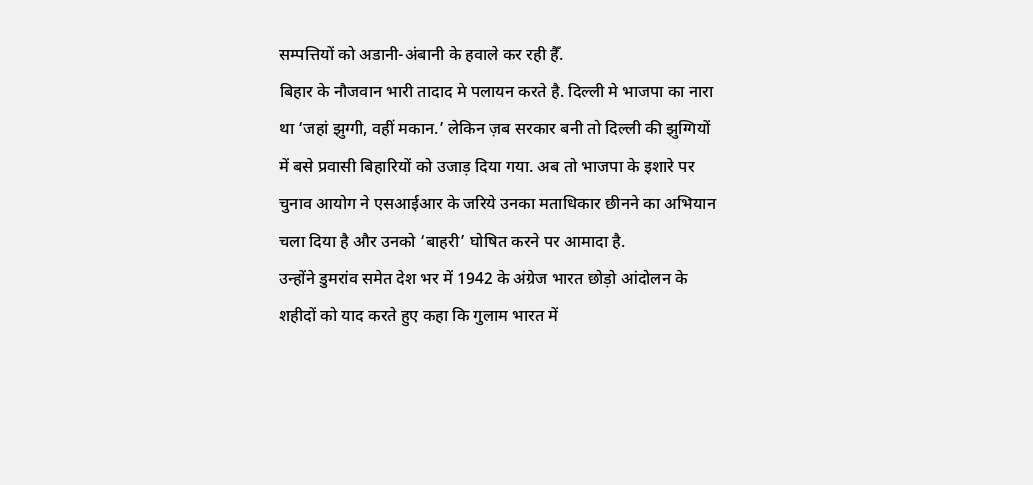सम्पत्तियों को अडानी-अंबानी के हवाले कर रही हैँ.
बिहार के नौजवान भारी तादाद मे पलायन करते है. दिल्ली मे भाजपा का नारा था ‘जहां झुग्गी, वहीं मकान.’ लेकिन ज़ब सरकार बनी तो दिल्ली की झुग्गियों में बसे प्रवासी बिहारियों को उजाड़ दिया गया. अब तो भाजपा के इशारे पर चुनाव आयोग ने एसआईआर के जरिये उनका मताधिकार छीनने का अभियान चला दिया है और उनको ‘बाहरी’ घोषित करने पर आमादा है.
उन्होंने डुमरांव समेत देश भर में 1942 के अंग्रेज भारत छोड़ो आंदोलन के शहीदों को याद करते हुए कहा कि गुलाम भारत में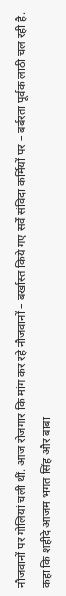नौजवानों पर गोलियां चली थीं. आज रोजगार कि मांग कर रहे नौजवानों – बर्खास्त किये गए सर्वें संविदा कर्मियों पर – बर्बरता पूर्वक लाठी चल रही है.
कहा कि शहीदे आजम भगत सिंह और बाबा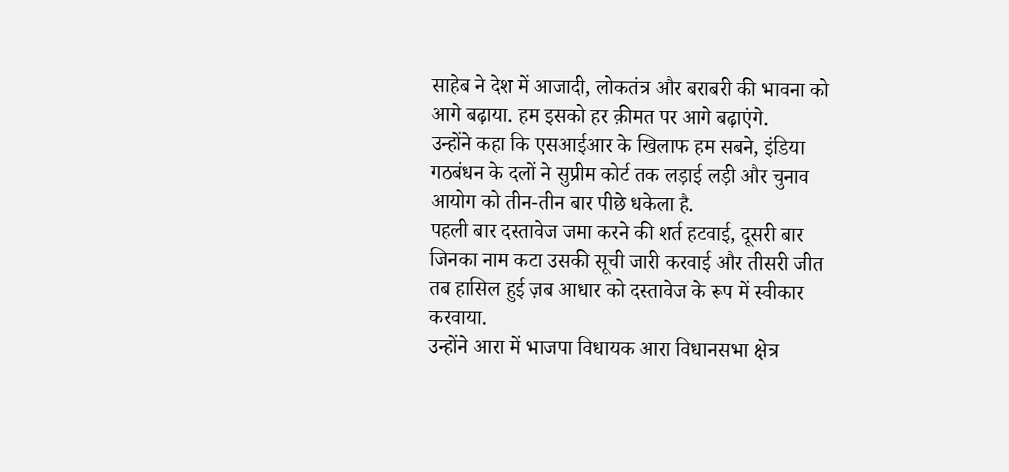साहेब ने देश में आजादी, लोकतंत्र और बराबरी की भावना को आगे बढ़ाया. हम इसको हर क़ीमत पर आगे बढ़ाएंगे.
उन्होंने कहा कि एसआईआर के खिलाफ हम सबने, इंडिया गठबंधन के दलों ने सुप्रीम कोर्ट तक लड़ाई लड़ी और चुनाव आयोग को तीन-तीन बार पीछे धकेला है.
पहली बार दस्तावेज जमा करने की शर्त हटवाई, दूसरी बार जिनका नाम कटा उसकी सूची जारी करवाई और तीसरी जीत तब हासिल हुई ज़ब आधार को दस्तावेज के रूप में स्वीकार करवाया.
उन्होंने आरा में भाजपा विधायक आरा विधानसभा क्षेत्र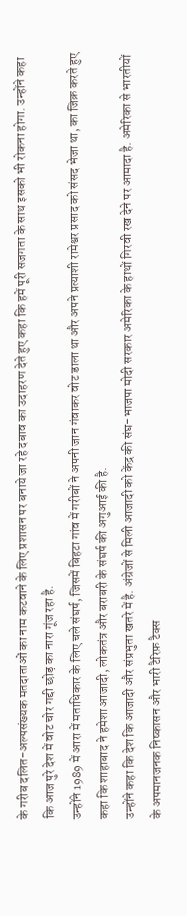के गरीब दलित-अल्पसंख्यक मतदाताओं का नाम कटवाने के लिए प्रशासन पर बनाये जा रहे दबाव का उदाहरण देते हुए कहा कि हमें पूरी सजगता के साथ इसको भी रोकना होगा. उन्होंने कहा कि आज पुरे देश में वोट चोर गद्दी छोड़ का नारा गूंज रहा है.
उन्होंने 1989 में आरा में मताधिकार के लिए चले संघर्ष, जिसमें बिहटा गांव में गरीबों ने अपनी जान गंवाकर वोट डाला था और अपने प्रत्याशी रामेश्वर प्रसाद को संसद भेजा था, का जिक्र करते हुए कहा कि शाहाबाद ने हमेशा आजादी, लोकतंत्र और बराबरी के संघर्ष की अगुआई की है.
उन्होंने कहा कि देश कि आजादी और संप्रभुता खतरे में है. अंग्रेजों से मिली आजादी को केंद्र की संघ-भाजपा मोदी सरकार अमेरिका के हाथों गिरवी रख देने पर आमादा है. अमेरिका से भारतीयों के अपमानजनक निष्कासन और भारी टैरिफ़ टैक्स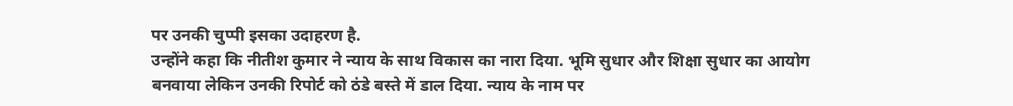पर उनकी चुप्पी इसका उदाहरण है.
उन्होंने कहा कि नीतीश कुमार ने न्याय के साथ विकास का नारा दिया. भूमि सुधार और शिक्षा सुधार का आयोग बनवाया लेकिन उनकी रिपोर्ट को ठंडे बस्ते में डाल दिया. न्याय के नाम पर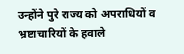उन्होंने पुरे राज्य को अपराधियों व भ्रष्टाचारियों के हवाले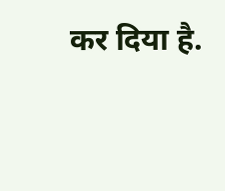कर दिया है.